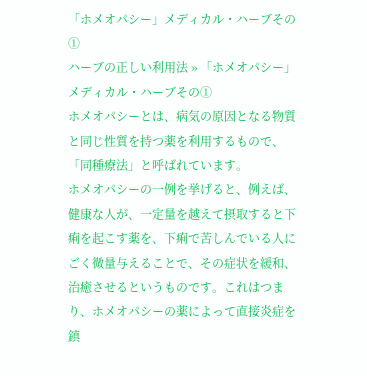「ホメオパシー」メディカル・ハーブその①
ハーブの正しい利用法 » 「ホメオパシー」メディカル・ハーブその①
ホメオパシーとは、病気の原因となる物質と同じ性質を持つ薬を利用するもので、「同種療法」と呼ばれています。
ホメオパシーの一例を挙げると、例えば、健康な人が、一定量を越えて摂取すると下痢を起こす薬を、下痢で苦しんでいる人にごく微量与えることで、その症状を緩和、治癒させるというものです。これはつまり、ホメオパシーの薬によって直接炎症を鎮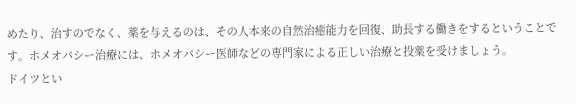めたり、治すのでなく、薬を与えるのは、その人本来の自然治癒能力を回復、助長する働きをするということです。ホメオパシー治療には、ホメオパシー医師などの専門家による正しい治療と投薬を受けましょう。
ドイツとい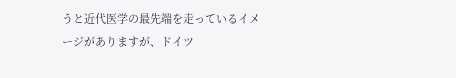うと近代医学の最先端を走っているイメージがありますが、ドイツ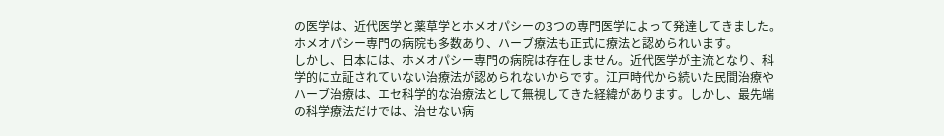の医学は、近代医学と薬草学とホメオパシーの3つの専門医学によって発達してきました。ホメオパシー専門の病院も多数あり、ハーブ療法も正式に療法と認められいます。
しかし、日本には、ホメオパシー専門の病院は存在しません。近代医学が主流となり、科学的に立証されていない治療法が認められないからです。江戸時代から続いた民間治療やハーブ治療は、エセ科学的な治療法として無視してきた経緯があります。しかし、最先端の科学療法だけでは、治せない病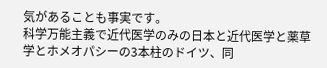気があることも事実です。
科学万能主義で近代医学のみの日本と近代医学と薬草学とホメオパシーの3本柱のドイツ、同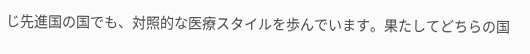じ先進国の国でも、対照的な医療スタイルを歩んでいます。果たしてどちらの国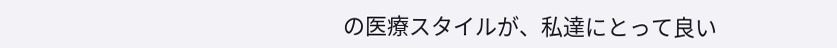の医療スタイルが、私達にとって良い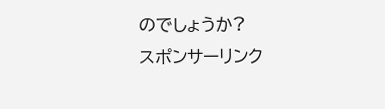のでしょうか?
スポンサーリンク